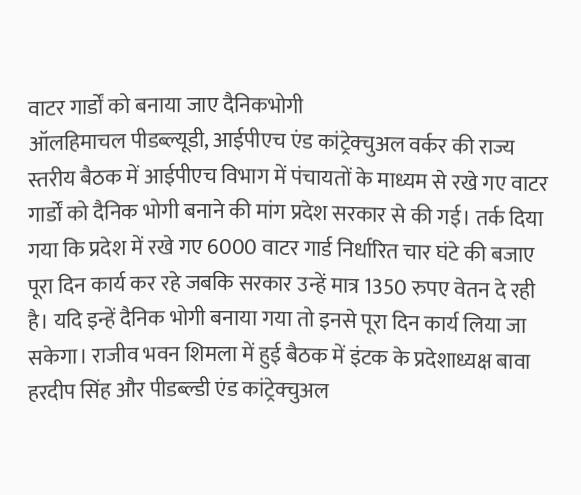वाटर गार्डों को बनाया जाए दैनिकभोगी
ऑलहिमाचल पीडब्ल्यूडी, आईपीएच एंड कांट्रेक्चुअल वर्कर की राज्य स्तरीय बैठक में आईपीएच विभाग में पंचायतों के माध्यम से रखे गए वाटर गार्डों को दैनिक भोगी बनाने की मांग प्रदेश सरकार से की गई। तर्क दिया गया कि प्रदेश में रखे गए 6000 वाटर गार्ड निर्धारित चार घंटे की बजाए पूरा दिन कार्य कर रहे जबकि सरकार उन्हें मात्र 1350 रुपए वेतन दे रही है। यदि इन्हें दैनिक भोगी बनाया गया तो इनसे पूरा दिन कार्य लिया जा सकेगा। राजीव भवन शिमला में हुई बैठक में इंटक के प्रदेशाध्यक्ष बावा हरदीप सिंह और पीडब्ल्डी एंड कांट्रेक्चुअल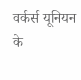वर्कर्स यूनियन के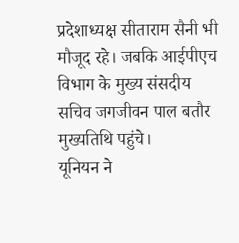प्रदेशाध्यक्ष सीताराम सैनी भी मौजूद रहे। जबकि आईपीएच विभाग के मुख्य संसदीय सचिव जगजीवन पाल बतौर मुख्यतिथि पहुंचे।
यूनियन ने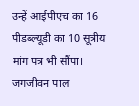उन्हें आईपीएच का 16 पीडब्ल्यूडी का 10 सूत्रीय मांग पत्र भी सौंपा। जगजीवन पाल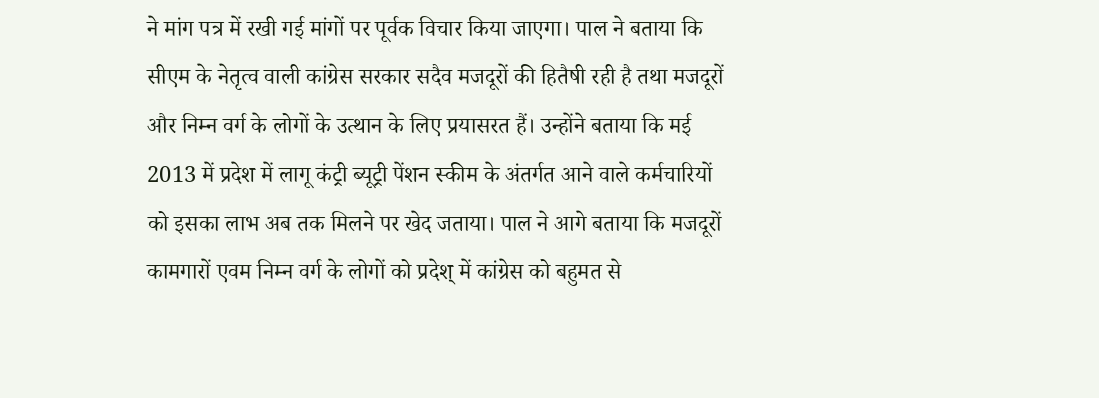ने मांग पत्र में रखी गई मांगों पर पूर्वक विचार किया जाएगा। पाल ने बताया कि सीएम के नेतृत्व वाली कांग्रेस सरकार सदैव मजदूरों की हितैषी रही है तथा मजदूरों और निम्न वर्ग के लोगों के उत्थान के लिए प्रयासरत हैं। उन्होंने बताया कि मई 2013 में प्रदेश में लागू कंट्री ब्यूट्री पेंशन स्कीम के अंतर्गत आने वाले कर्मचारियों को इसका लाभ अब तक मिलने पर खेद जताया। पाल ने आगे बताया कि मजदूरों कामगारों एवम निम्न वर्ग के लोगों को प्रदेश् में कांग्रेस को बहुमत से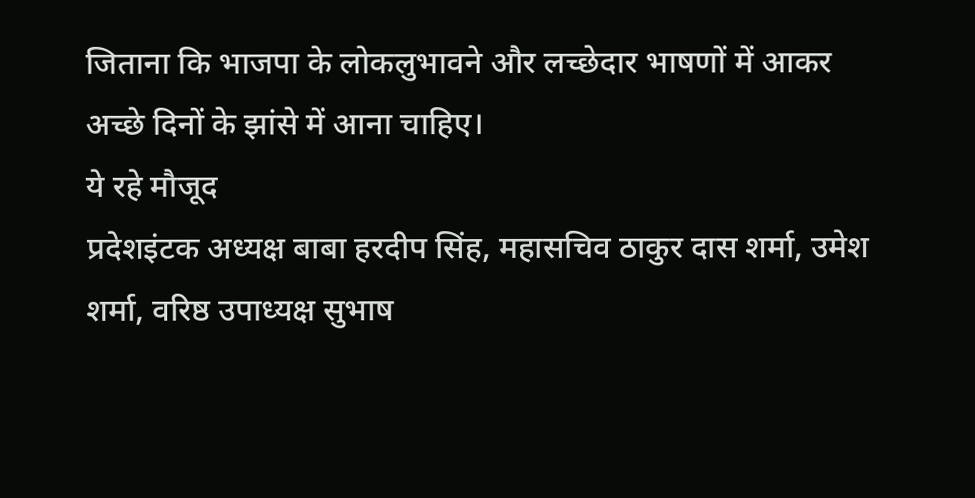जिताना कि भाजपा के लोकलुभावने और लच्छेदार भाषणों में आकर अच्छे दिनों के झांसे में आना चाहिए।
ये रहे मौजूद
प्रदेशइंटक अध्यक्ष बाबा हरदीप सिंह, महासचिव ठाकुर दास शर्मा, उमेश शर्मा, वरिष्ठ उपाध्यक्ष सुभाष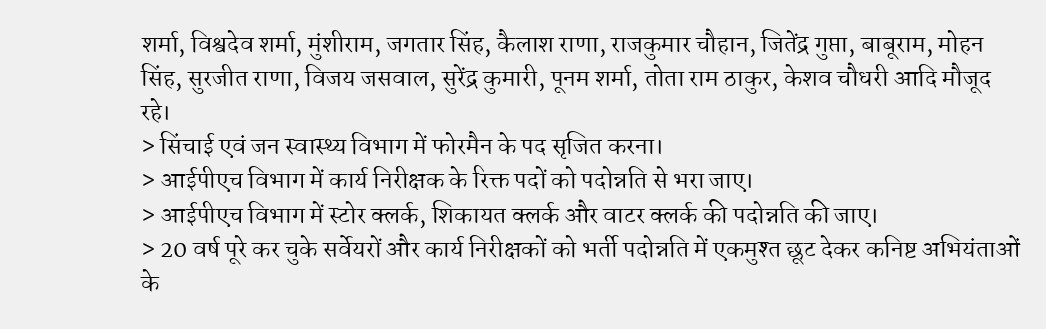शर्मा, विश्वदेव शर्मा, मुंशीराम, जगतार सिंह, कैलाश राणा, राजकुमार चौहान, जितेंद्र गुप्ता, बाबूराम, मोहन सिंह, सुरजीत राणा, विजय जसवाल, सुरेंद्र कुमारी, पूनम शर्मा, तोता राम ठाकुर, केशव चौधरी आदि मौजूद रहे।
> सिंचाई एवं जन स्वास्थ्य विभाग में फोरमैन के पद सृजित करना।
> आईपीएच विभाग में कार्य निरीक्षक के रिक्त पदों को पदोन्नति से भरा जाए।
> आईपीएच विभाग में स्टोर क्लर्क, शिकायत क्लर्क और वाटर क्लर्क की पदोन्नति की जाए।
> 20 वर्ष पूरे कर चुके सर्वेयरों और कार्य निरीक्षकों को भर्ती पदोन्नति में एकमुश्त छूट देकर कनिष्ट अभियंताओं के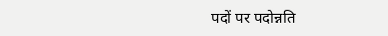पदों पर पदोन्नति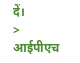दें।
> आईपीएच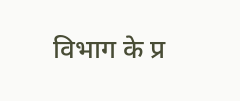विभाग के प्र